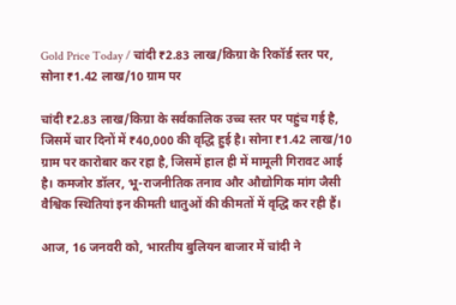Gold Price Today / चांदी ₹2.83 लाख/किग्रा के रिकॉर्ड स्तर पर, सोना ₹1.42 लाख/10 ग्राम पर

चांदी ₹2.83 लाख/किग्रा के सर्वकालिक उच्च स्तर पर पहुंच गई है, जिसमें चार दिनों में ₹40,000 की वृद्धि हुई है। सोना ₹1.42 लाख/10 ग्राम पर कारोबार कर रहा है, जिसमें हाल ही में मामूली गिरावट आई है। कमजोर डॉलर, भू-राजनीतिक तनाव और औद्योगिक मांग जैसी वैश्विक स्थितियां इन कीमती धातुओं की कीमतों में वृद्धि कर रही हैं।

आज, 16 जनवरी को, भारतीय बुलियन बाजार में चांदी ने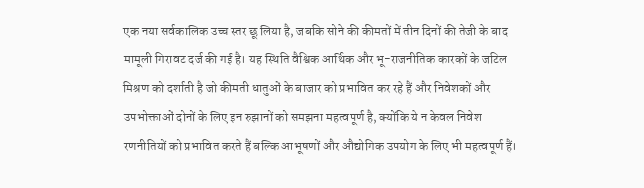एक नया सर्वकालिक उच्च स्तर छू लिया है, जबकि सोने की कीमतों में तीन दिनों की तेजी के बाद मामूली गिरावट दर्ज की गई है। यह स्थिति वैश्विक आर्थिक और भू-राजनीतिक कारकों के जटिल मिश्रण को दर्शाती है जो कीमती धातुओं के बाजार को प्रभावित कर रहे हैं और निवेशकों और उपभोक्ताओं दोनों के लिए इन रुझानों को समझना महत्वपूर्ण है, क्योंकि ये न केवल निवेश रणनीतियों को प्रभावित करते हैं बल्कि आभूषणों और औद्योगिक उपयोग के लिए भी महत्वपूर्ण हैं।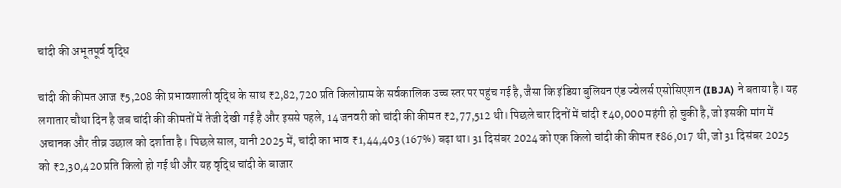चांदी की अभूतपूर्व वृद्धि

चांदी की कीमत आज ₹5,208 की प्रभावशाली वृद्धि के साथ ₹2,82,720 प्रति किलोग्राम के सर्वकालिक उच्च स्तर पर पहुंच गई है, जैसा कि इंडिया बुलियन एंड ज्वेलर्स एसोसिएशन (IBJA) ने बताया है। यह लगातार चौथा दिन है जब चांदी की कीमतों में तेजी देखी गई है और इससे पहले, 14 जनवरी को चांदी की कीमत ₹2,77,512 थी। पिछले चार दिनों में चांदी ₹40,000 महंगी हो चुकी है, जो इसकी मांग में अचानक और तीव्र उछाल को दर्शाता है। पिछले साल, यानी 2025 में, चांदी का भाव ₹1,44,403 (167%) बढ़ा था। 31 दिसंबर 2024 को एक किलो चांदी की कीमत ₹86,017 थी, जो 31 दिसंबर 2025 को ₹2,30,420 प्रति किलो हो गई थी और यह वृद्धि चांदी के बाजार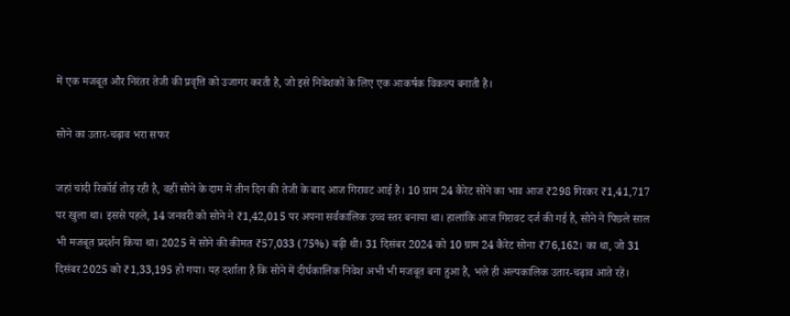में एक मजबूत और निरंतर तेजी की प्रवृत्ति को उजागर करती है, जो इसे निवेशकों के लिए एक आकर्षक विकल्प बनाती है।

सोने का उतार-चढ़ाव भरा सफर

जहां चांदी रिकॉर्ड तोड़ रही है, वहीं सोने के दाम में तीन दिन की तेजी के बाद आज गिरावट आई है। 10 ग्राम 24 कैरेट सोने का भाव आज ₹298 गिरकर ₹1,41,717 पर खुला था। इससे पहले, 14 जनवरी को सोने ने ₹1,42,015 पर अपना सर्वकालिक उच्च स्तर बनाया था। हालांकि आज गिरावट दर्ज की गई है, सोने ने पिछले साल भी मजबूत प्रदर्शन किया था। 2025 में सोने की कीमत ₹57,033 (75%) बढ़ी थी। 31 दिसंबर 2024 को 10 ग्राम 24 कैरेट सोना ₹76,162। का था, जो 31 दिसंबर 2025 को ₹1,33,195 हो गया। यह दर्शाता है कि सोने में दीर्घकालिक निवेश अभी भी मजबूत बना हुआ है, भले ही अल्पकालिक उतार-चढ़ाव आते रहें।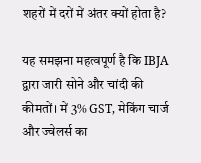शहरों में दरों में अंतर क्यों होता है?

यह समझना महत्वपूर्ण है कि IBJA द्वारा जारी सोने और चांदी की कीमतों। में 3% GST, मेकिंग चार्ज और ज्वेलर्स का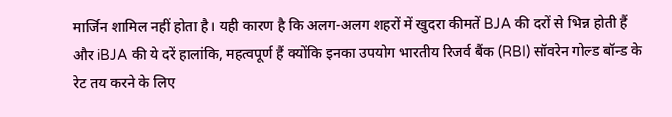मार्जिन शामिल नहीं होता है। यही कारण है कि अलग-अलग शहरों में खुदरा कीमतें BJA की दरों से भिन्न होती हैं और iBJA की ये दरें हालांकि, महत्वपूर्ण हैं क्योंकि इनका उपयोग भारतीय रिजर्व बैंक (RBI) सॉवरेन गोल्ड बॉन्ड के रेट तय करने के लिए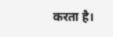करता है।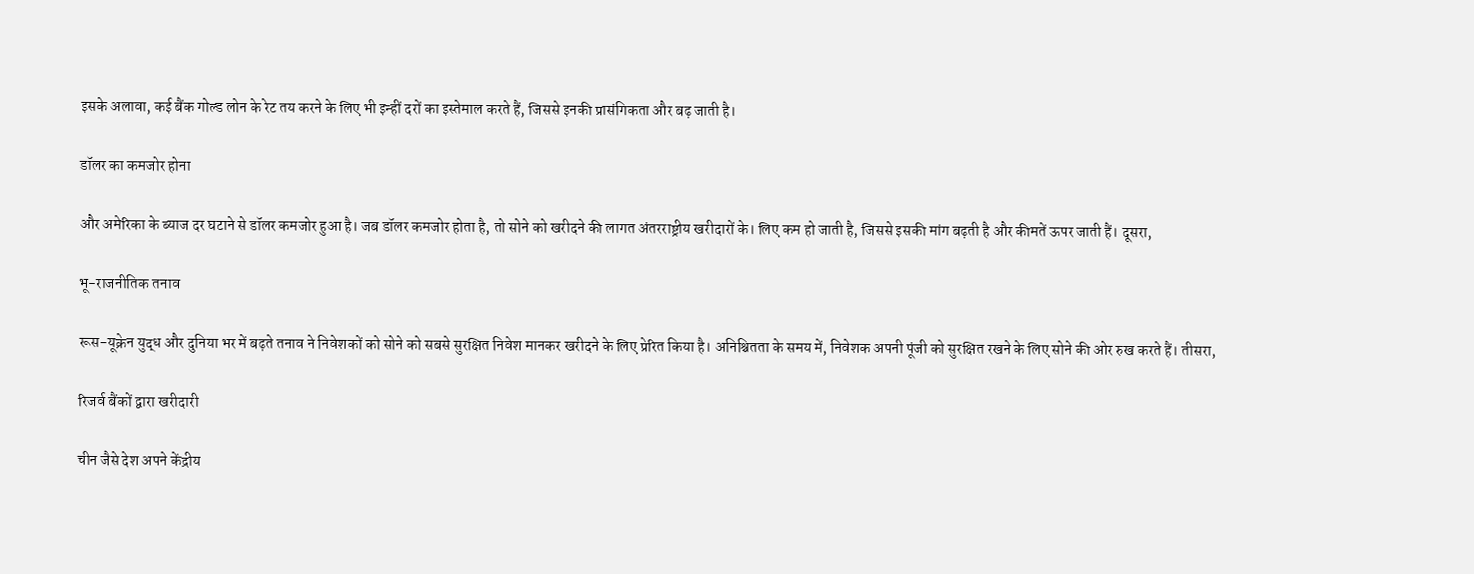इसके अलावा, कई बैंक गोल्ड लोन के रेट तय करने के लिए भी इन्हीं दरों का इस्तेमाल करते हैं, जिससे इनकी प्रासंगिकता और बढ़ जाती है।

डॉलर का कमजोर होना

और अमेरिका के ब्याज दर घटाने से डॉलर कमजोर हुआ है। जब डॉलर कमजोर होता है, तो सोने को खरीदने की लागत अंतरराष्ट्रीय खरीदारों के। लिए कम हो जाती है, जिससे इसकी मांग बढ़ती है और कीमतें ऊपर जाती हैं। दूसरा,

भू-राजनीतिक तनाव

रूस-यूक्रेन युद्ध और दुनिया भर में बढ़ते तनाव ने निवेशकों को सोने को सबसे सुरक्षित निवेश मानकर खरीदने के लिए प्रेरित किया है। अनिश्चितता के समय में, निवेशक अपनी पूंजी को सुरक्षित रखने के लिए सोने की ओर रुख करते हैं। तीसरा,

रिजर्व बैंकों द्वारा खरीदारी

चीन जैसे देश अपने केंद्रीय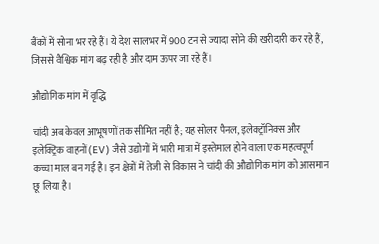बैंकों में सोना भर रहे हैं। ये देश सालभर में 900 टन से ज्यादा सोने की खरीदारी कर रहे हैं, जिससे वैश्विक मांग बढ़ रही है और दाम ऊपर जा रहे हैं।

औद्योगिक मांग में वृद्धि

चांदी अब केवल आभूषणों तक सीमित नहीं है; यह सोलर पैनल, इलेक्ट्रॉनिक्स और इलेक्ट्रिक वाहनों (EV) जैसे उद्योगों में भारी मात्रा में इस्तेमाल होने वाला एक महत्वपूर्ण कच्चा माल बन गई है। इन क्षेत्रों में तेजी से विकास ने चांदी की औद्योगिक मांग को आसमान छू लिया है।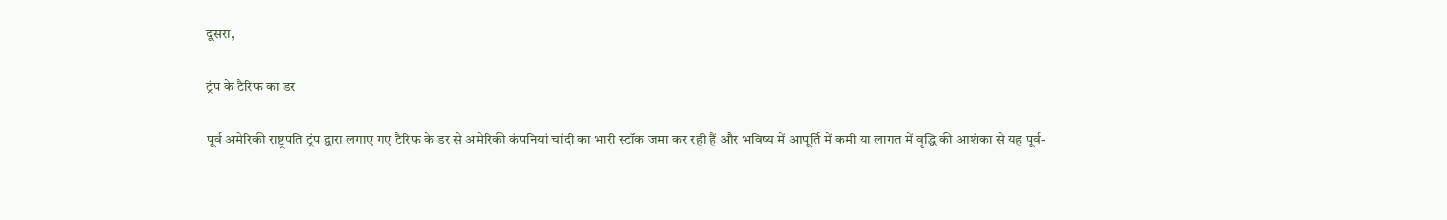दूसरा,

ट्रंप के टैरिफ का डर

पूर्व अमेरिकी राष्ट्रपति ट्रंप द्वारा लगाए गए टैरिफ के डर से अमेरिकी कंपनियां चांदी का भारी स्टॉक जमा कर रही हैं और भविष्य में आपूर्ति में कमी या लागत में वृद्धि की आशंका से यह पूर्व-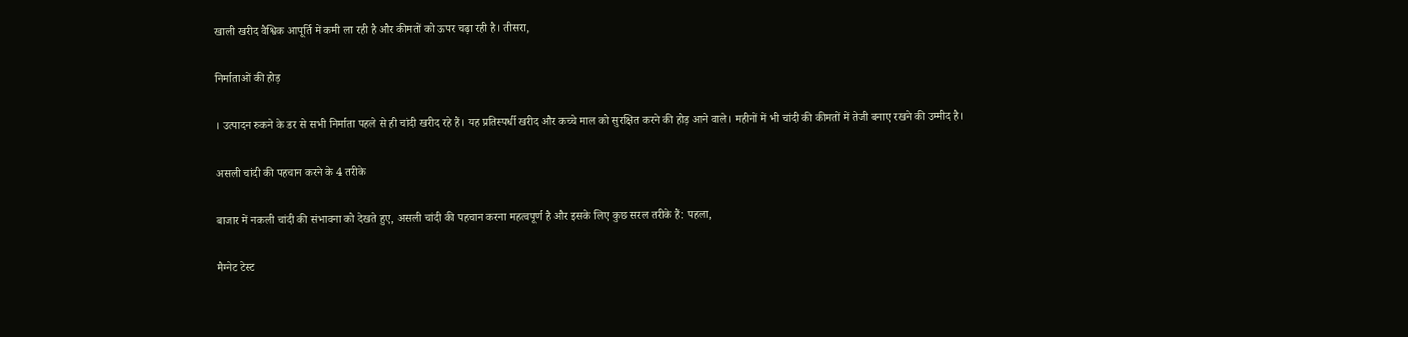खाली खरीद वैश्विक आपूर्ति में कमी ला रही है और कीमतों को ऊपर चढ़ा रही है। तीसरा,

निर्माताओं की होड़

। उत्पादन रुकने के डर से सभी निर्माता पहले से ही चांदी खरीद रहे हैं। यह प्रतिस्पर्धी खरीद और कच्चे माल को सुरक्षित करने की होड़ आने वाले। महीनों में भी चांदी की कीमतों में तेजी बनाए रखने की उम्मीद है।

असली चांदी की पहचान करने के 4 तरीके

बाजार में नकली चांदी की संभावना को देखते हुए, असली चांदी की पहचान करना महत्वपूर्ण है और इसके लिए कुछ सरल तरीके हैं: पहला,

मैग्नेट टेस्ट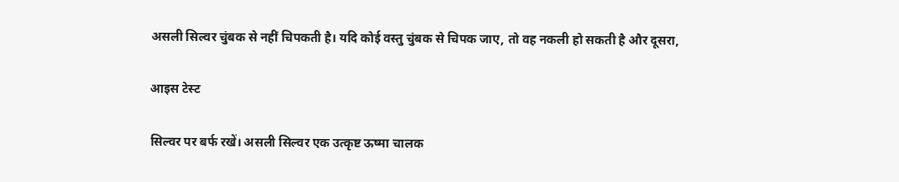असली सिल्वर चुंबक से नहीं चिपकती है। यदि कोई वस्तु चुंबक से चिपक जाए, तो वह नकली हो सकती है और दूसरा,

आइस टेस्ट

सिल्वर पर बर्फ रखें। असली सिल्वर एक उत्कृष्ट ऊष्मा चालक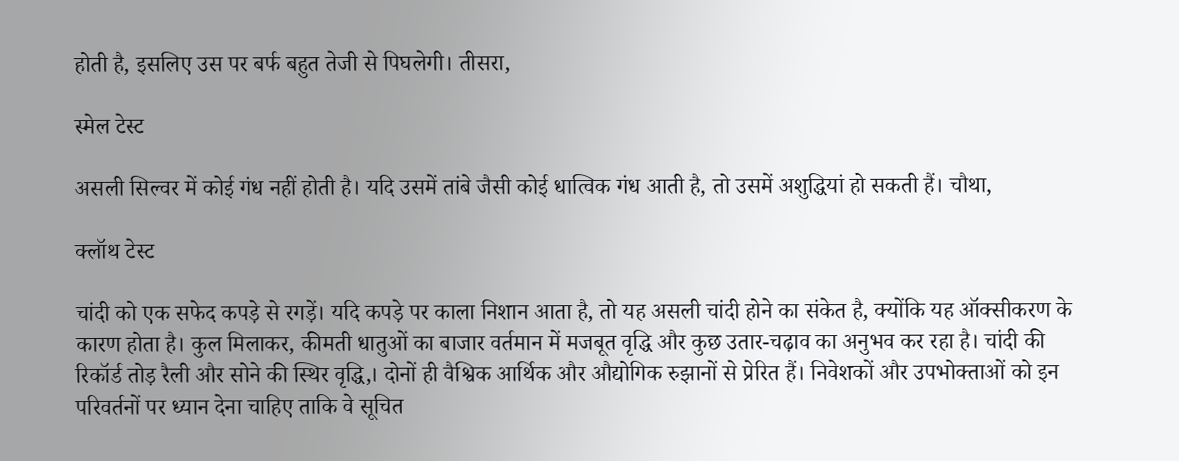होती है, इसलिए उस पर बर्फ बहुत तेजी से पिघलेगी। तीसरा,

स्मेल टेस्ट

असली सिल्वर में कोई गंध नहीं होती है। यदि उसमें तांबे जैसी कोई धात्विक गंध आती है, तो उसमें अशुद्धियां हो सकती हैं। चौथा,

क्लॉथ टेस्ट

चांदी को एक सफेद कपड़े से रगड़ें। यदि कपड़े पर काला निशान आता है, तो यह असली चांदी होने का संकेत है, क्योंकि यह ऑक्सीकरण के कारण होता है। कुल मिलाकर, कीमती धातुओं का बाजार वर्तमान में मजबूत वृद्धि और कुछ उतार-चढ़ाव का अनुभव कर रहा है। चांदी की रिकॉर्ड तोड़ रैली और सोने की स्थिर वृद्धि,। दोनों ही वैश्विक आर्थिक और औद्योगिक रुझानों से प्रेरित हैं। निवेशकों और उपभोक्ताओं को इन परिवर्तनों पर ध्यान देना चाहिए ताकि वे सूचित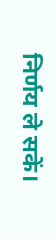निर्णय ले सकें।